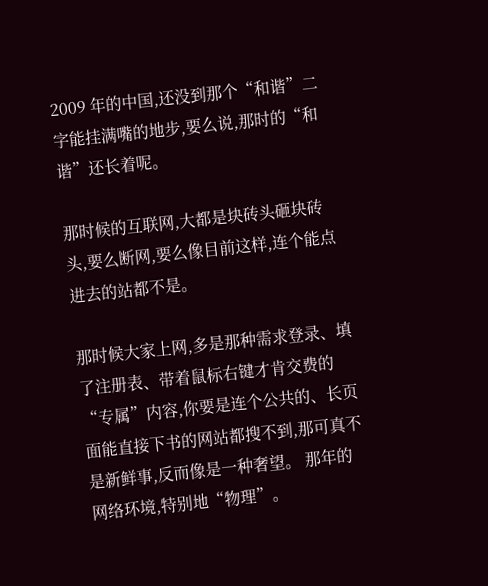2009 年的中国,还没到那个“和谐”二字能挂满嘴的地步,要么说,那时的“和谐”还长着呢。

那时候的互联网,大都是块砖头砸块砖头,要么断网,要么像目前这样,连个能点进去的站都不是。

那时候大家上网,多是那种需求登录、填了注册表、带着鼠标右键才肯交费的“专属”内容,你要是连个公共的、长页面能直接下书的网站都搜不到,那可真不是新鲜事,反而像是一种奢望。 那年的网络环境,特别地“物理”。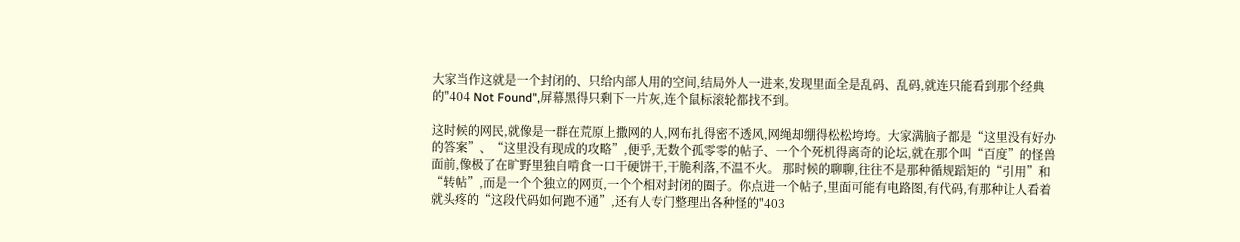大家当作这就是一个封闭的、只给内部人用的空间,结局外人一进来,发现里面全是乱码、乱码,就连只能看到那个经典的"404 Not Found",屏幕黑得只剩下一片灰,连个鼠标滚轮都找不到。

这时候的网民,就像是一群在荒原上撒网的人,网布扎得密不透风,网绳却绷得松松垮垮。大家满脑子都是“这里没有好办的答案”、“这里没有现成的攻略”,便乎,无数个孤零零的帖子、一个个死机得离奇的论坛,就在那个叫“百度”的怪兽面前,像极了在旷野里独自啃食一口干硬饼干,干脆利落,不温不火。 那时候的聊聊,往往不是那种循规蹈矩的“引用”和“转帖”,而是一个个独立的网页,一个个相对封闭的圈子。你点进一个帖子,里面可能有电路图,有代码,有那种让人看着就头疼的“这段代码如何跑不通”,还有人专门整理出各种怪的"403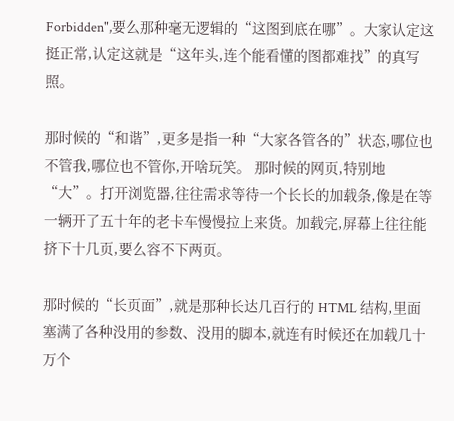Forbidden",要么那种毫无逻辑的“这图到底在哪”。大家认定这挺正常,认定这就是“这年头,连个能看懂的图都难找”的真写照。

那时候的“和谐”,更多是指一种“大家各管各的”状态,哪位也不管我,哪位也不管你,开啥玩笑。 那时候的网页,特别地“大”。打开浏览器,往往需求等待一个长长的加载条,像是在等一辆开了五十年的老卡车慢慢拉上来货。加载完,屏幕上往往能挤下十几页,要么容不下两页。

那时候的“长页面”,就是那种长达几百行的 HTML 结构,里面塞满了各种没用的参数、没用的脚本,就连有时候还在加载几十万个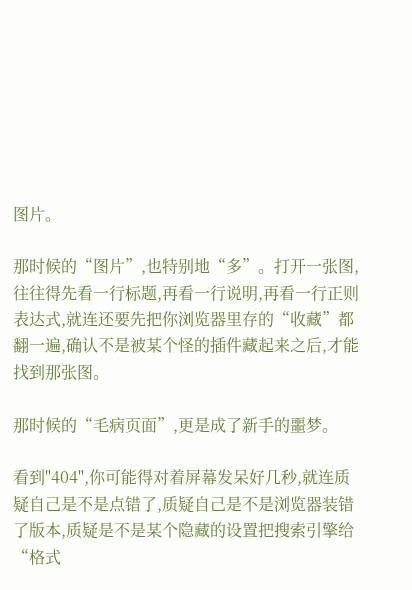图片。

那时候的“图片”,也特别地“多”。打开一张图,往往得先看一行标题,再看一行说明,再看一行正则表达式,就连还要先把你浏览器里存的“收藏”都翻一遍,确认不是被某个怪的插件藏起来之后,才能找到那张图。

那时候的“毛病页面”,更是成了新手的噩梦。

看到"404",你可能得对着屏幕发呆好几秒,就连质疑自己是不是点错了,质疑自己是不是浏览器装错了版本,质疑是不是某个隐藏的设置把搜索引擎给“格式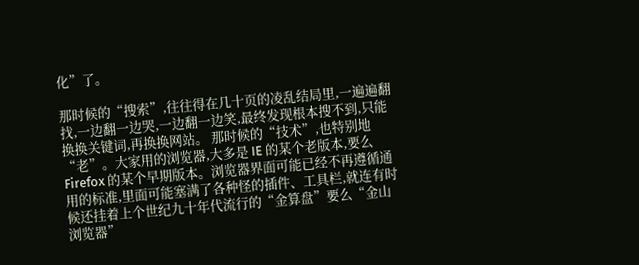化”了。

那时候的“搜索”,往往得在几十页的凌乱结局里,一遍遍翻找,一边翻一边哭,一边翻一边笑,最终发现根本搜不到,只能换换关键词,再换换网站。 那时候的“技术”,也特别地“老”。大家用的浏览器,大多是 IE 的某个老版本,要么 Firefox 的某个早期版本。浏览器界面可能已经不再遵循通用的标准,里面可能塞满了各种怪的插件、工具栏,就连有时候还挂着上个世纪九十年代流行的“金算盘”要么“金山浏览器”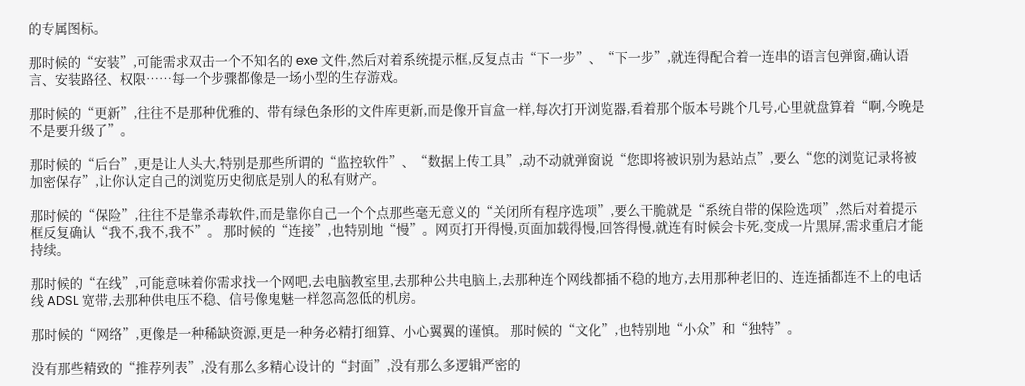的专属图标。

那时候的“安装”,可能需求双击一个不知名的 exe 文件,然后对着系统提示框,反复点击“下一步”、“下一步”,就连得配合着一连串的语言包弹窗,确认语言、安装路径、权限……每一个步骤都像是一场小型的生存游戏。

那时候的“更新”,往往不是那种优雅的、带有绿色条形的文件库更新,而是像开盲盒一样,每次打开浏览器,看着那个版本号跳个几号,心里就盘算着“啊,今晚是不是要升级了”。

那时候的“后台”,更是让人头大,特别是那些所谓的“监控软件”、“数据上传工具”,动不动就弹窗说“您即将被识别为悬站点”,要么“您的浏览记录将被加密保存”,让你认定自己的浏览历史彻底是别人的私有财产。

那时候的“保险”,往往不是靠杀毒软件,而是靠你自己一个个点那些毫无意义的“关闭所有程序选项”,要么干脆就是“系统自带的保险选项”,然后对着提示框反复确认“我不,我不,我不”。 那时候的“连接”,也特别地“慢”。网页打开得慢,页面加载得慢,回答得慢,就连有时候会卡死,变成一片黑屏,需求重启才能持续。

那时候的“在线”,可能意味着你需求找一个网吧,去电脑教室里,去那种公共电脑上,去那种连个网线都插不稳的地方,去用那种老旧的、连连插都连不上的电话线 ADSL 宽带,去那种供电压不稳、信号像鬼魅一样忽高忽低的机房。

那时候的“网络”,更像是一种稀缺资源,更是一种务必精打细算、小心翼翼的谨慎。 那时候的“文化”,也特别地“小众”和“独特”。

没有那些精致的“推荐列表”,没有那么多精心设计的“封面”,没有那么多逻辑严密的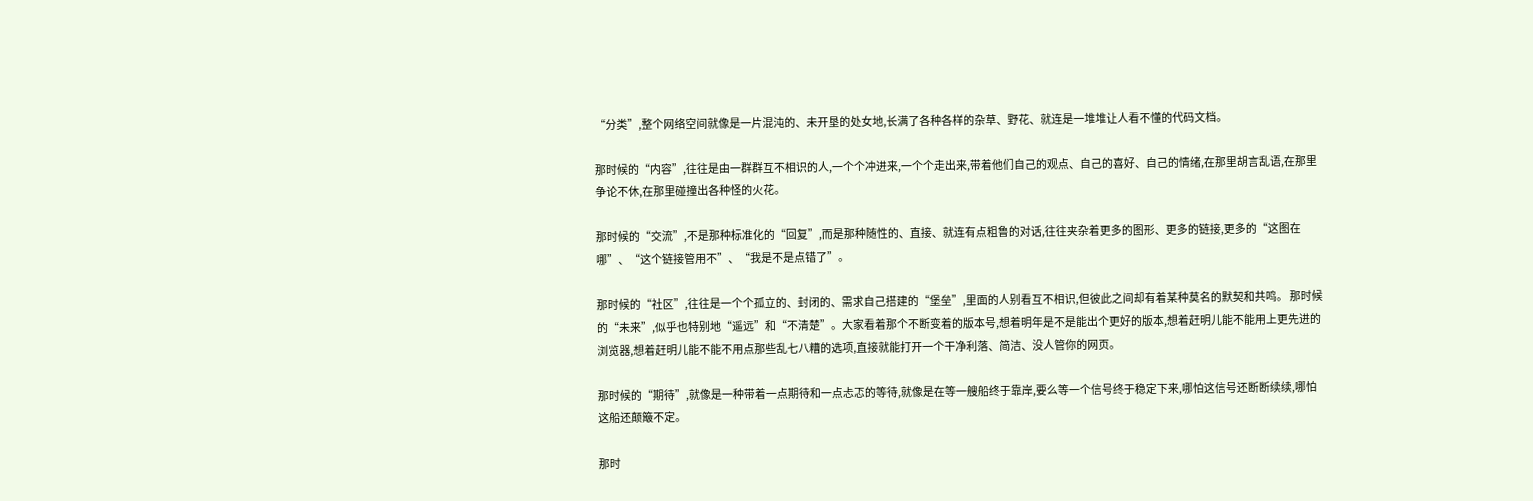“分类”,整个网络空间就像是一片混沌的、未开垦的处女地,长满了各种各样的杂草、野花、就连是一堆堆让人看不懂的代码文档。

那时候的“内容”,往往是由一群群互不相识的人,一个个冲进来,一个个走出来,带着他们自己的观点、自己的喜好、自己的情绪,在那里胡言乱语,在那里争论不休,在那里碰撞出各种怪的火花。

那时候的“交流”,不是那种标准化的“回复”,而是那种随性的、直接、就连有点粗鲁的对话,往往夹杂着更多的图形、更多的链接,更多的“这图在哪”、“这个链接管用不”、“我是不是点错了”。

那时候的“社区”,往往是一个个孤立的、封闭的、需求自己搭建的“堡垒”,里面的人别看互不相识,但彼此之间却有着某种莫名的默契和共鸣。 那时候的“未来”,似乎也特别地“遥远”和“不清楚”。大家看着那个不断变着的版本号,想着明年是不是能出个更好的版本,想着赶明儿能不能用上更先进的浏览器,想着赶明儿能不能不用点那些乱七八糟的选项,直接就能打开一个干净利落、简洁、没人管你的网页。

那时候的“期待”,就像是一种带着一点期待和一点忐忑的等待,就像是在等一艘船终于靠岸,要么等一个信号终于稳定下来,哪怕这信号还断断续续,哪怕这船还颠簸不定。

那时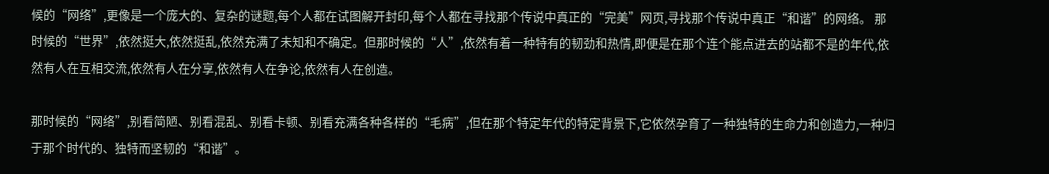候的“网络”,更像是一个庞大的、复杂的谜题,每个人都在试图解开封印,每个人都在寻找那个传说中真正的“完美”网页,寻找那个传说中真正“和谐”的网络。 那时候的“世界”,依然挺大,依然挺乱,依然充满了未知和不确定。但那时候的“人”,依然有着一种特有的韧劲和热情,即便是在那个连个能点进去的站都不是的年代,依然有人在互相交流,依然有人在分享,依然有人在争论,依然有人在创造。

那时候的“网络”,别看简陋、别看混乱、别看卡顿、别看充满各种各样的“毛病”,但在那个特定年代的特定背景下,它依然孕育了一种独特的生命力和创造力,一种归于那个时代的、独特而坚韧的“和谐”。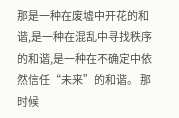那是一种在废墟中开花的和谐,是一种在混乱中寻找秩序的和谐,是一种在不确定中依然信任“未来”的和谐。 那时候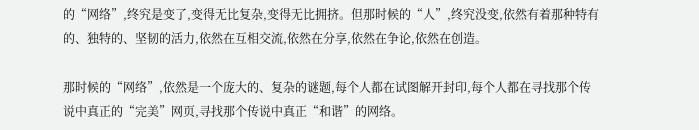的“网络”,终究是变了,变得无比复杂,变得无比拥挤。但那时候的“人”,终究没变,依然有着那种特有的、独特的、坚韧的活力,依然在互相交流,依然在分享,依然在争论,依然在创造。

那时候的“网络”,依然是一个庞大的、复杂的谜题,每个人都在试图解开封印,每个人都在寻找那个传说中真正的“完美”网页,寻找那个传说中真正“和谐”的网络。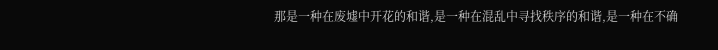那是一种在废墟中开花的和谐,是一种在混乱中寻找秩序的和谐,是一种在不确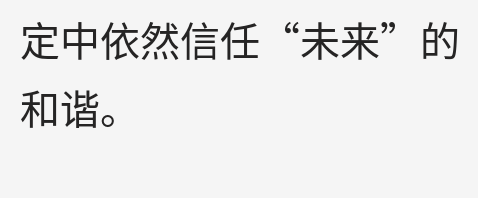定中依然信任“未来”的和谐。